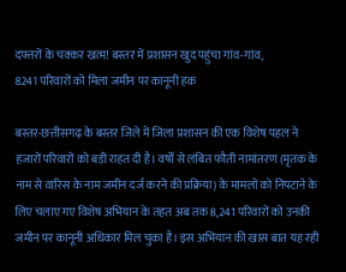दफ्तरों के चक्कर खत्म! बस्तर में प्रशासन खुद पहुंचा गांव-गांव,
8241 परिवारों को मिला जमीन पर कानूनी हक

बस्तर-छत्तीसगढ़ के बस्तर जिले में जिला प्रशासन की एक विशेष पहल ने हजारों परिवारों को बड़ी राहत दी है। वर्षों से लंबित फौती नामांतरण (मृतक के नाम से वारिस के नाम जमीन दर्ज करने की प्रक्रिया) के मामलों को निपटाने के लिए चलाए गए विशेष अभियान के तहत अब तक 8,241 परिवारों को उनकी जमीन पर कानूनी अधिकार मिल चुका है। इस अभियान की खास बात यह रही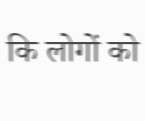कि लोगों को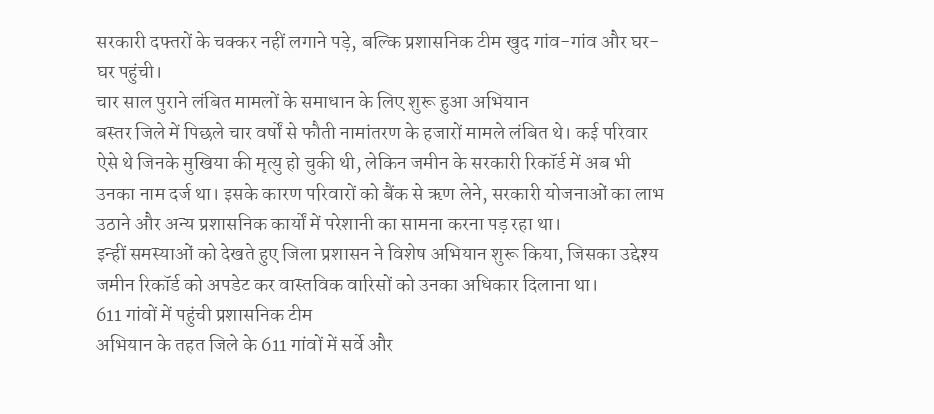सरकारी दफ्तरों के चक्कर नहीं लगाने पड़े, बल्कि प्रशासनिक टीम खुद गांव-गांव और घर-घर पहुंची।
चार साल पुराने लंबित मामलों के समाधान के लिए शुरू हुआ अभियान
बस्तर जिले में पिछले चार वर्षों से फौती नामांतरण के हजारों मामले लंबित थे। कई परिवार ऐसे थे जिनके मुखिया की मृत्यु हो चुकी थी, लेकिन जमीन के सरकारी रिकॉर्ड में अब भी उनका नाम दर्ज था। इसके कारण परिवारों को बैंक से ऋण लेने, सरकारी योजनाओं का लाभ उठाने और अन्य प्रशासनिक कार्यों में परेशानी का सामना करना पड़ रहा था।
इन्हीं समस्याओं को देखते हुए जिला प्रशासन ने विशेष अभियान शुरू किया, जिसका उद्देश्य जमीन रिकॉर्ड को अपडेट कर वास्तविक वारिसों को उनका अधिकार दिलाना था।
611 गांवों में पहुंची प्रशासनिक टीम
अभियान के तहत जिले के 611 गांवों में सर्वे और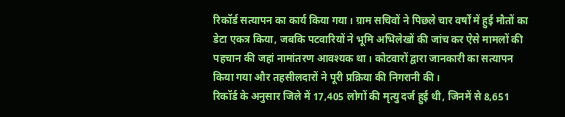रिकॉर्ड सत्यापन का कार्य किया गया। ग्राम सचिवों ने पिछले चार वर्षों में हुई मौतों का डेटा एकत्र किया, जबकि पटवारियों ने भूमि अभिलेखों की जांच कर ऐसे मामलों की पहचान की जहां नामांतरण आवश्यक था। कोटवारों द्वारा जानकारी का सत्यापन किया गया और तहसीलदारों ने पूरी प्रक्रिया की निगरानी की।
रिकॉर्ड के अनुसार जिले में 17,405 लोगों की मृत्यु दर्ज हुई थी, जिनमें से 8,651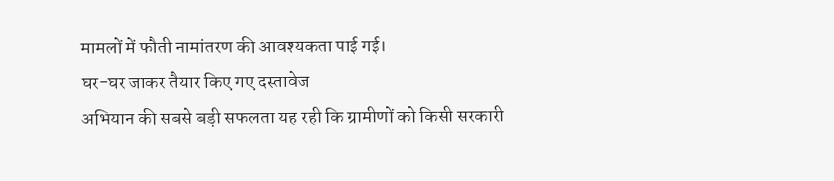मामलों में फौती नामांतरण की आवश्यकता पाई गई।
घर-घर जाकर तैयार किए गए दस्तावेज
अभियान की सबसे बड़ी सफलता यह रही कि ग्रामीणों को किसी सरकारी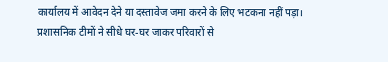कार्यालय में आवेदन देने या दस्तावेज जमा करने के लिए भटकना नहीं पड़ा। प्रशासनिक टीमों ने सीधे घर-घर जाकर परिवारों से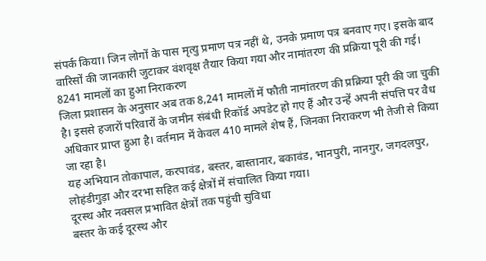संपर्क किया। जिन लोगों के पास मृत्यु प्रमाण पत्र नहीं थे, उनके प्रमाण पत्र बनवाए गए। इसके बाद वारिसों की जानकारी जुटाकर वंशवृक्ष तैयार किया गया और नामांतरण की प्रक्रिया पूरी की गई।
8241 मामलों का हुआ निराकरण
जिला प्रशासन के अनुसार अब तक 8,241 मामलों में फौती नामांतरण की प्रक्रिया पूरी की जा चुकी है। इससे हजारों परिवारों के जमीन संबंधी रिकॉर्ड अपडेट हो गए हैं और उन्हें अपनी संपत्ति पर वैध अधिकार प्राप्त हुआ है। वर्तमान में केवल 410 मामले शेष हैं, जिनका निराकरण भी तेजी से किया जा रहा है।
यह अभियान तोकापाल, करपावंड, बस्तर, बास्तानार, बकावंड, भानपुरी, नानगुर, जगदलपुर, लोहंडीगुड़ा और दरभा सहित कई क्षेत्रों में संचालित किया गया।
दूरस्थ और नक्सल प्रभावित क्षेत्रों तक पहुंची सुविधा
बस्तर के कई दूरस्थ और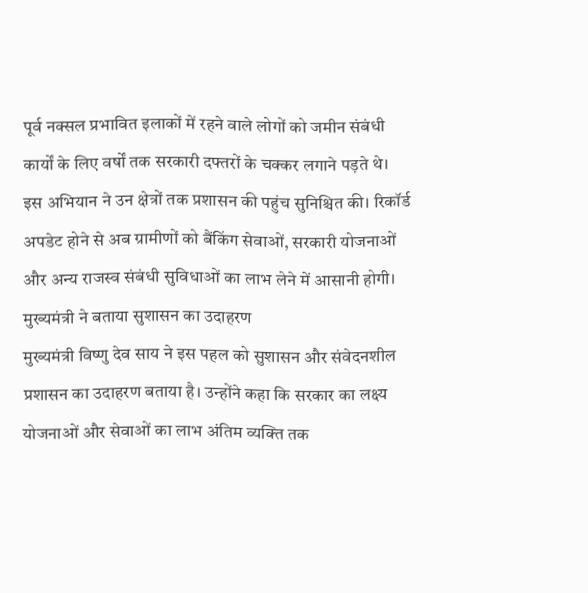पूर्व नक्सल प्रभावित इलाकों में रहने वाले लोगों को जमीन संबंधी कार्यों के लिए वर्षों तक सरकारी दफ्तरों के चक्कर लगाने पड़ते थे। इस अभियान ने उन क्षेत्रों तक प्रशासन की पहुंच सुनिश्चित की। रिकॉर्ड अपडेट होने से अब ग्रामीणों को बैंकिंग सेवाओं, सरकारी योजनाओं और अन्य राजस्व संबंधी सुविधाओं का लाभ लेने में आसानी होगी।
मुख्यमंत्री ने बताया सुशासन का उदाहरण
मुख्यमंत्री विष्णु देव साय ने इस पहल को सुशासन और संवेदनशील प्रशासन का उदाहरण बताया है। उन्होंने कहा कि सरकार का लक्ष्य योजनाओं और सेवाओं का लाभ अंतिम व्यक्ति तक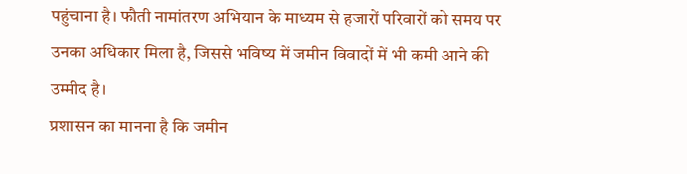पहुंचाना है। फौती नामांतरण अभियान के माध्यम से हजारों परिवारों को समय पर उनका अधिकार मिला है, जिससे भविष्य में जमीन विवादों में भी कमी आने की उम्मीद है।
प्रशासन का मानना है कि जमीन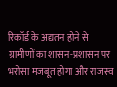रिकॉर्ड के अद्यतन होने से ग्रामीणों का शासन-प्रशासन पर भरोसा मजबूत होगा और राजस्व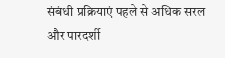संबंधी प्रक्रियाएं पहले से अधिक सरल और पारदर्शी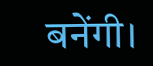बनेंगी।